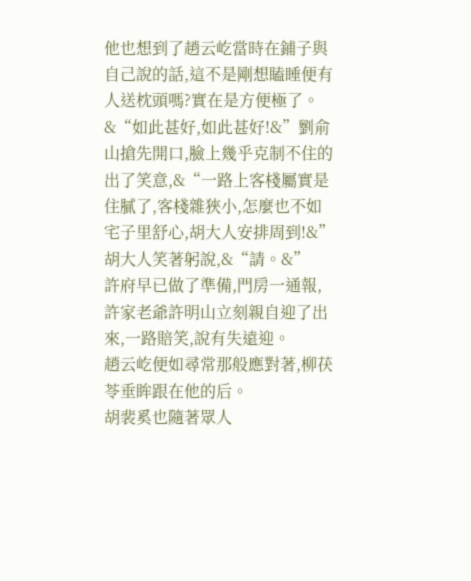他也想到了趙云屹當時在鋪子與自己說的話,這不是剛想瞌睡便有人送枕頭嗎?實在是方便極了。
&“如此甚好,如此甚好!&”劉俞山搶先開口,臉上幾乎克制不住的出了笑意,&“一路上客棧屬實是住膩了,客棧雜狹小,怎麼也不如宅子里舒心,胡大人安排周到!&”
胡大人笑著躬說,&“請。&”
許府早已做了準備,門房一通報,許家老爺許明山立刻親自迎了出來,一路賠笑,說有失遠迎。
趙云屹便如尋常那般應對著,柳茯苓垂眸跟在他的后。
胡裴奚也隨著眾人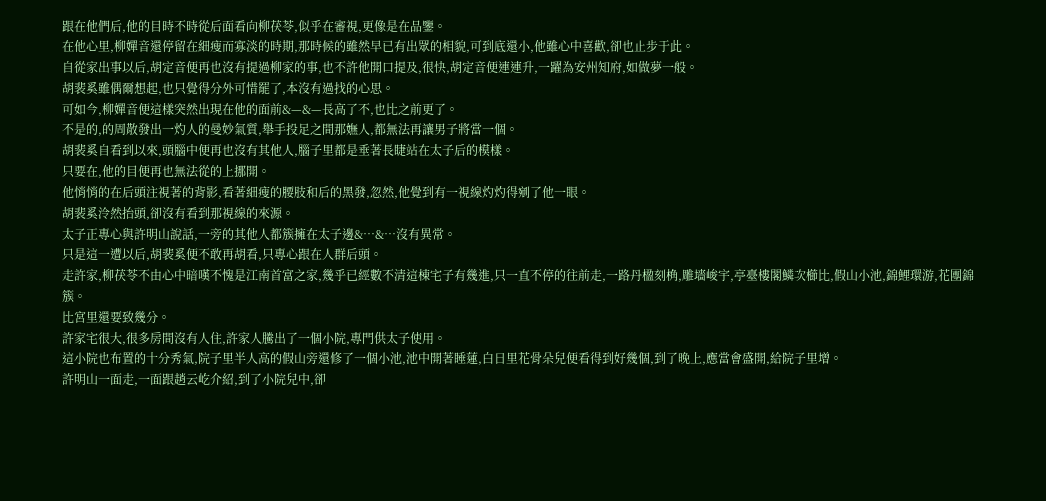跟在他們后,他的目時不時從后面看向柳茯苓,似乎在審視,更像是在品鑒。
在他心里,柳嬋音還停留在細瘦而寡淡的時期,那時候的雖然早已有出眾的相貌,可到底還小,他雖心中喜歡,卻也止步于此。
自從家出事以后,胡定音便再也沒有提過柳家的事,也不許他開口提及,很快,胡定音便連連升,一躍為安州知府,如做夢一般。
胡裴奚雖偶爾想起,也只覺得分外可惜罷了,本沒有過找的心思。
可如今,柳嬋音便這樣突然出現在他的面前&—&—長高了不,也比之前更了。
不是的,的周散發出一灼人的曼妙氣質,舉手投足之間那嫵人,都無法再讓男子將當一個。
胡裴奚自看到以來,頭腦中便再也沒有其他人,腦子里都是垂著長睫站在太子后的模樣。
只要在,他的目便再也無法從的上挪開。
他悄悄的在后頭注視著的背影,看著細瘦的腰肢和后的黑發,忽然,他覺到有一視線灼灼得剜了他一眼。
胡裴奚泠然抬頭,卻沒有看到那視線的來源。
太子正專心與許明山說話,一旁的其他人都簇擁在太子邊&…&…沒有異常。
只是這一遭以后,胡裴奚便不敢再胡看,只專心跟在人群后頭。
走許家,柳茯苓不由心中暗嘆不愧是江南首富之家,幾乎已經數不清這棟宅子有幾進,只一直不停的往前走,一路丹楹刻桷,雕墻峻宇,亭臺樓閣鱗次櫛比,假山小池,錦鯉環游,花團錦簇。
比宮里還要致幾分。
許家宅很大,很多房間沒有人住,許家人騰出了一個小院,專門供太子使用。
這小院也布置的十分秀氣,院子里半人高的假山旁還修了一個小池,池中開著睡蓮,白日里花骨朵兒便看得到好幾個,到了晚上,應當會盛開,給院子里增。
許明山一面走,一面跟趙云屹介紹,到了小院兒中,卻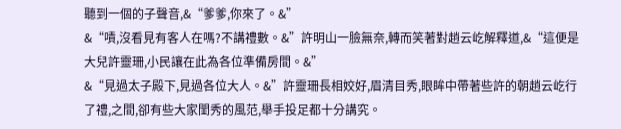聽到一個的子聲音,&“爹爹,你來了。&”
&“嘖,沒看見有客人在嗎?不講禮數。&”許明山一臉無奈,轉而笑著對趙云屹解釋道,&“這便是大兒許靈珊,小民讓在此為各位準備房間。&”
&“見過太子殿下,見過各位大人。&”許靈珊長相姣好,眉清目秀,眼眸中帶著些許的朝趙云屹行了禮,之間,卻有些大家閨秀的風范,舉手投足都十分講究。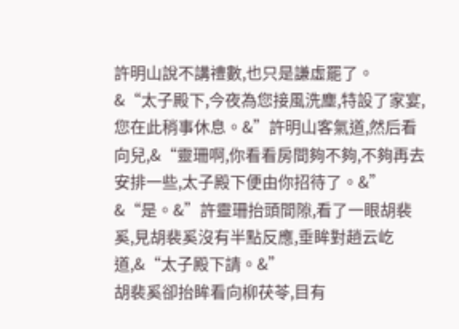許明山說不講禮數,也只是謙虛罷了。
&“太子殿下,今夜為您接風洗塵,特設了家宴,您在此稍事休息。&”許明山客氣道,然后看向兒,&“靈珊啊,你看看房間夠不夠,不夠再去安排一些,太子殿下便由你招待了。&”
&“是。&”許靈珊抬頭間隙,看了一眼胡裴奚,見胡裴奚沒有半點反應,垂眸對趙云屹道,&“太子殿下請。&”
胡裴奚卻抬眸看向柳茯苓,目有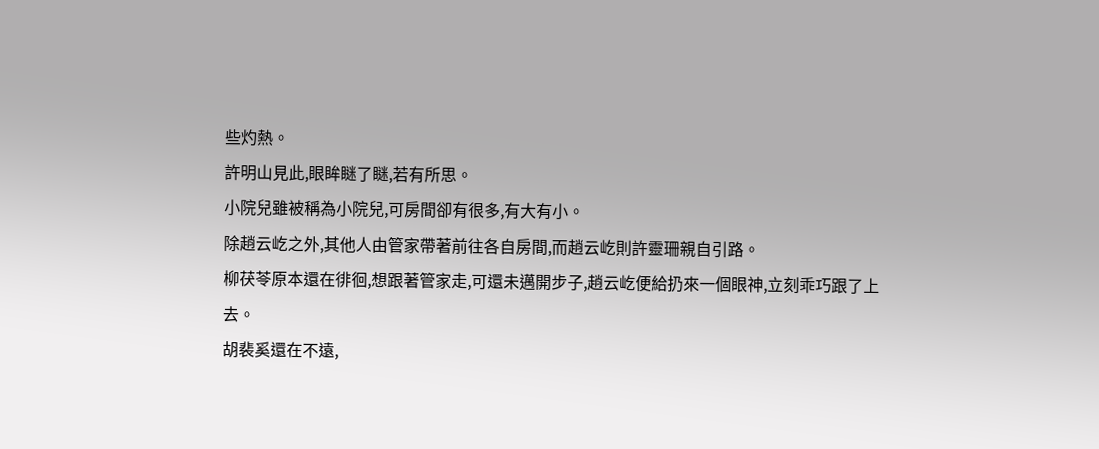些灼熱。
許明山見此,眼眸瞇了瞇,若有所思。
小院兒雖被稱為小院兒,可房間卻有很多,有大有小。
除趙云屹之外,其他人由管家帶著前往各自房間,而趙云屹則許靈珊親自引路。
柳茯苓原本還在徘徊,想跟著管家走,可還未邁開步子,趙云屹便給扔來一個眼神,立刻乖巧跟了上去。
胡裴奚還在不遠,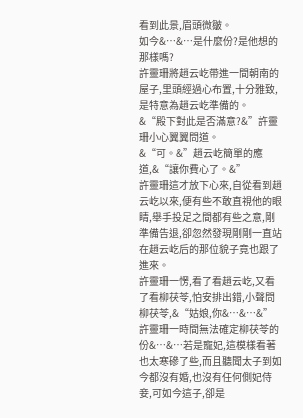看到此景,眉頭微皺。
如今&…&…是什麼份?是他想的那樣嗎?
許靈珊將趙云屹帶進一間朝南的屋子,里頭經過心布置,十分雅致,是特意為趙云屹準備的。
&“殿下對此是否滿意?&”許靈珊小心翼翼問道。
&“可。&”趙云屹簡單的應道,&“讓你費心了。&”
許靈珊這才放下心來,自從看到趙云屹以來,便有些不敢直視他的眼睛,舉手投足之間都有些之意,剛準備告退,卻忽然發現剛剛一直站在趙云屹后的那位貌子竟也跟了進來。
許靈珊一愣,看了看趙云屹,又看了看柳茯苓,怕安排出錯,小聲問柳茯苓,&“姑娘,你&…&…&”
許靈珊一時間無法確定柳茯苓的份&…&…若是寵妃,這模樣看著也太寒磣了些,而且聽聞太子到如今都沒有婚,也沒有任何側妃侍妾,可如今這子,卻是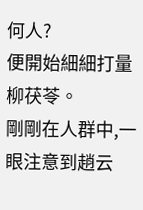何人?
便開始細細打量柳茯苓。
剛剛在人群中,一眼注意到趙云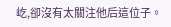屹,卻沒有太關注他后這位子。